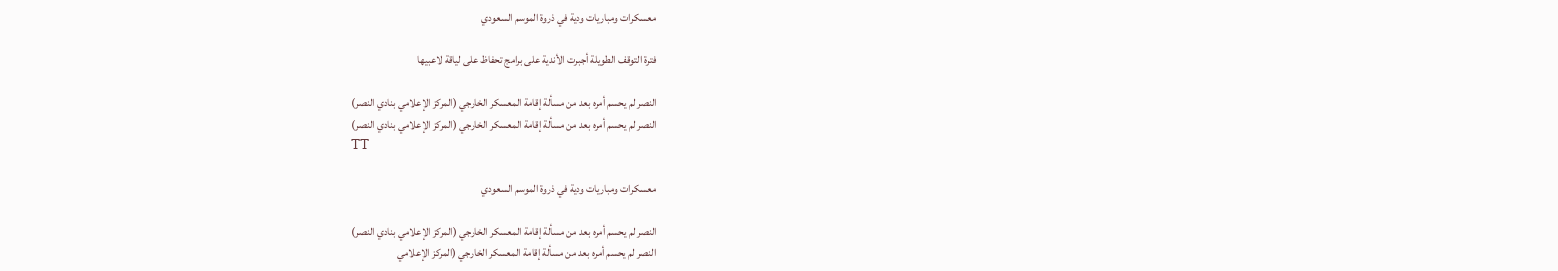معسكرات ومباريات ودية في ذروة الموسم السعودي

فترة التوقف الطويلة أجبرت الأندية على برامج تحفاظ على لياقة لاعبيها

النصر لم يحسم أمره بعد من مسألة إقامة المعسكر الخارجي (المركز الإعلامي بنادي النصر)
النصر لم يحسم أمره بعد من مسألة إقامة المعسكر الخارجي (المركز الإعلامي بنادي النصر)
TT

معسكرات ومباريات ودية في ذروة الموسم السعودي

النصر لم يحسم أمره بعد من مسألة إقامة المعسكر الخارجي (المركز الإعلامي بنادي النصر)
النصر لم يحسم أمره بعد من مسألة إقامة المعسكر الخارجي (المركز الإعلامي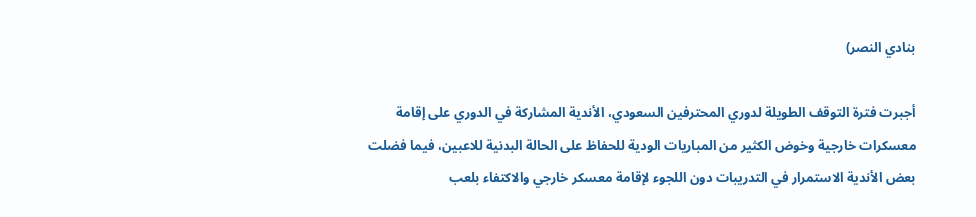بنادي النصر)

أجبرت فترة التوقف الطويلة لدوري المحترفين السعودي، الأندية المشاركة في الدوري على إقامة معسكرات خارجية وخوض الكثير من المباريات الودية للحفاظ على الحالة البدنية للاعبين، فيما فضلت بعض الأندية الاستمرار في التدريبات دون اللجوء لإقامة معسكر خارجي والاكتفاء بلعب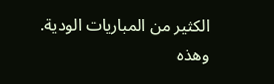الكثير من المباريات الودية.
وهذه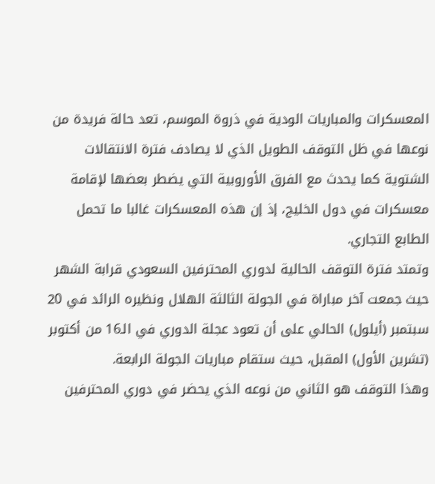المعسكرات والمباريات الودية في ذروة الموسم، تعد حالة فريدة من نوعها في ظل التوقف الطويل الذي لا يصادف فترة الانتقالات الشتوية كما يحدث مع الفرق الأوروبية التي يضطر بعضها لإقامة معسكرات في دول الخليج، إذ إن هذه المعسكرات غالبا ما تحمل الطابع التجاري.
وتمتد فترة التوقف الحالية لدوري المحترفين السعودي قرابة الشهر حيث جمعت آخر مباراة في الجولة الثالثة الهلال ونظيره الرائد في 20 سبتمبر (أيلول) الحالي على أن تعود عجلة الدوري في الـ16 من أكتوبر (تشرين الأول) المقبل، حيث ستقام مباريات الجولة الرابعة.
وهذا التوقف هو الثاني من نوعه الذي يحضر في دوري المحترفين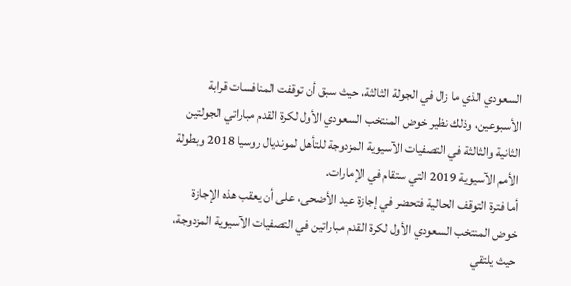السعودي الذي ما زال في الجولة الثالثة، حيث سبق أن توقفت المنافسات قرابة الأسبوعين، وذلك نظير خوض المنتخب السعودي الأول لكرة القدم مباراتي الجولتين الثانية والثالثة في التصفيات الآسيوية المزدوجة للتأهل لمونديال روسيا 2018 وبطولة الأمم الآسيوية 2019 التي ستقام في الإمارات.
أما فترة التوقف الحالية فتحضر في إجازة عيد الأضحى، على أن يعقب هذه الإجازة خوض المنتخب السعودي الأول لكرة القدم مباراتين في التصفيات الآسيوية المزدوجة، حيث يلتقي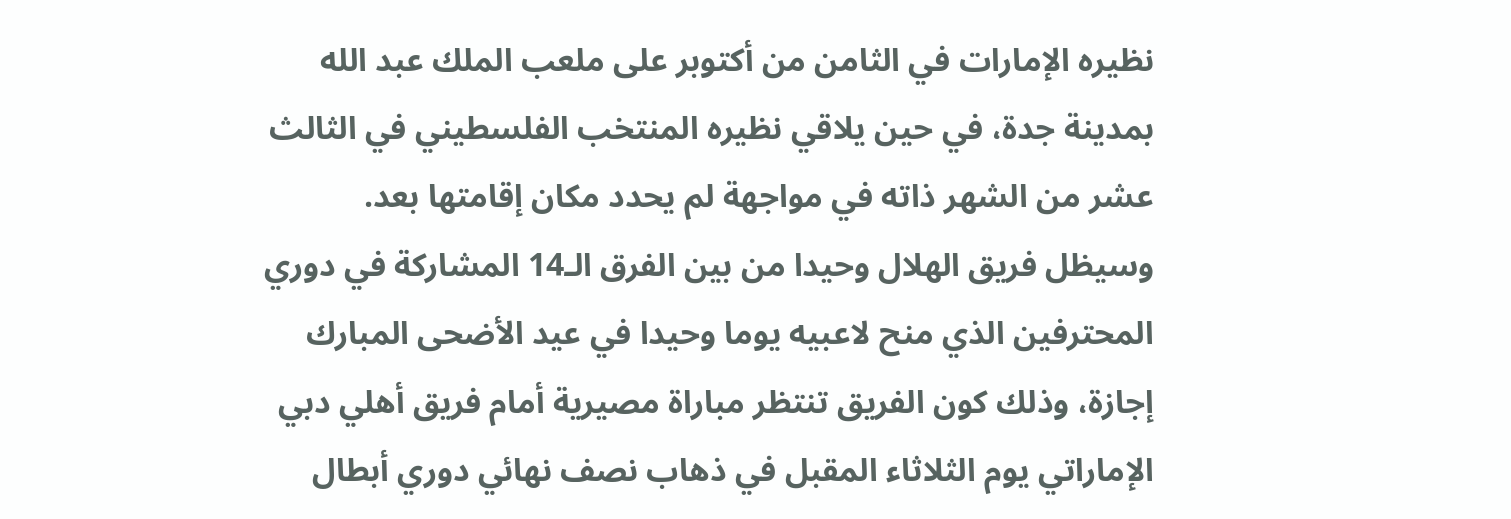نظيره الإمارات في الثامن من أكتوبر على ملعب الملك عبد الله بمدينة جدة، في حين يلاقي نظيره المنتخب الفلسطيني في الثالث عشر من الشهر ذاته في مواجهة لم يحدد مكان إقامتها بعد.
وسيظل فريق الهلال وحيدا من بين الفرق الـ14 المشاركة في دوري المحترفين الذي منح لاعبيه يوما وحيدا في عيد الأضحى المبارك إجازة، وذلك كون الفريق تنتظر مباراة مصيرية أمام فريق أهلي دبي الإماراتي يوم الثلاثاء المقبل في ذهاب نصف نهائي دوري أبطال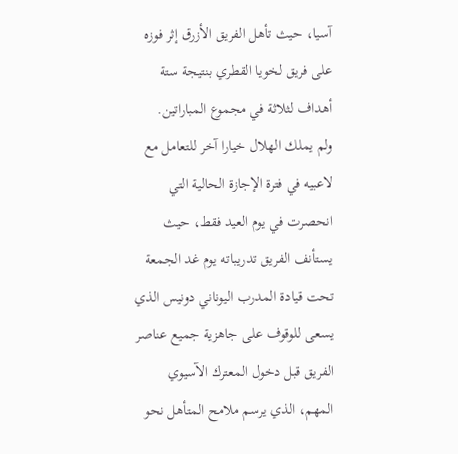آسيا، حيث تأهل الفريق الأزرق إثر فوزه على فريق لخويا القطري بنتيجة ستة أهداف لثلاثة في مجموع المباراتين.
ولم يملك الهلال خيارا آخر للتعامل مع لاعبيه في فترة الإجازة الحالية التي انحصرت في يوم العيد فقط، حيث يستأنف الفريق تدريباته يوم غد الجمعة تحت قيادة المدرب اليوناني دونيس الذي يسعى للوقوف على جاهزية جميع عناصر الفريق قبل دخول المعترك الآسيوي المهم، الذي يرسم ملامح المتأهل نحو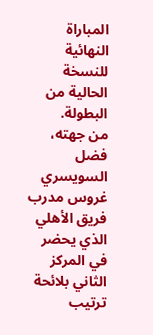المباراة النهائية للنسخة الحالية من البطولة.
من جهته، فضل السويسري غروس مدرب فريق الأهلي الذي يحضر في المركز الثاني بلائحة ترتيب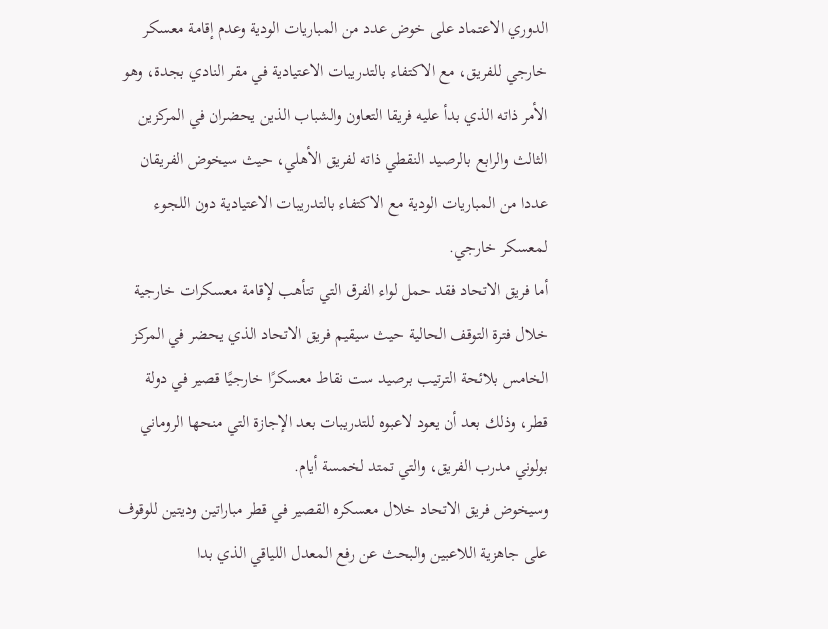الدوري الاعتماد على خوض عدد من المباريات الودية وعدم إقامة معسكر خارجي للفريق، مع الاكتفاء بالتدريبات الاعتيادية في مقر النادي بجدة، وهو الأمر ذاته الذي بدأ عليه فريقا التعاون والشباب الذين يحضران في المركزين الثالث والرابع بالرصيد النقطي ذاته لفريق الأهلي، حيث سيخوض الفريقان عددا من المباريات الودية مع الاكتفاء بالتدريبات الاعتيادية دون اللجوء لمعسكر خارجي.
أما فريق الاتحاد فقد حمل لواء الفرق التي تتأهب لإقامة معسكرات خارجية خلال فترة التوقف الحالية حيث سيقيم فريق الاتحاد الذي يحضر في المركز الخامس بلائحة الترتيب برصيد ست نقاط معسكرًا خارجيًا قصير في دولة قطر، وذلك بعد أن يعود لاعبوه للتدريبات بعد الإجازة التي منحها الروماني بولوني مدرب الفريق، والتي تمتد لخمسة أيام.
وسيخوض فريق الاتحاد خلال معسكره القصير في قطر مباراتين وديتين للوقوف على جاهزية اللاعبين والبحث عن رفع المعدل اللياقي الذي بدا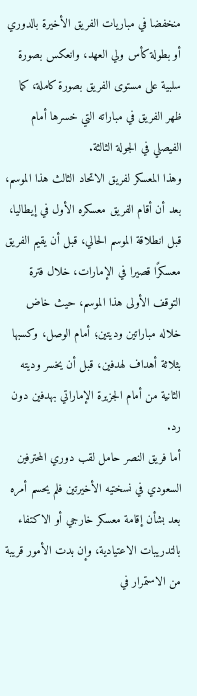منخفضا في مباريات الفريق الأخيرة بالدوري أو بطولة كأس ولي العهد، وانعكس بصورة سلبية على مستوى الفريق بصورة كاملة، كما ظهر الفريق في مباراته التي خسرها أمام الفيصلي في الجولة الثالثة.
وهذا المعسكر لفريق الاتحاد الثالث هذا الموسم، بعد أن أقام الفريق معسكره الأول في إيطاليا، قبل انطلاقة الموسم الحالي، قبل أن يقيم الفريق معسكرًا قصيرا في الإمارات، خلال فترة التوقف الأولى هذا الموسم، حيث خاض خلاله مباراتين وديتين؛ أمام الوصل، وكسبها بثلاثة أهداف لهدفين، قبل أن يخسر وديته الثانية من أمام الجزيرة الإماراتي بهدفين دون رد.
أما فريق النصر حامل لقب دوري المحترفين السعودي في نسختيه الأخيرتين فلم يحسم أمره بعد بشأن إقامة معسكر خارجي أو الاكتفاء بالتدريبات الاعتيادية، وإن بدت الأمور قريبة من الاستمرار في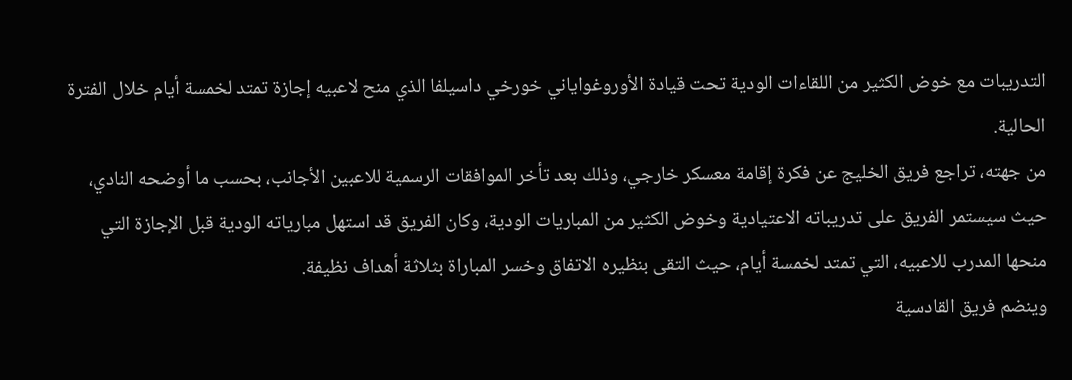التدريبات مع خوض الكثير من اللقاءات الودية تحت قيادة الأوروغواياني خورخي داسيلفا الذي منح لاعبيه إجازة تمتد لخمسة أيام خلال الفترة الحالية.
من جهته، تراجع فريق الخليج عن فكرة إقامة معسكر خارجي، وذلك بعد تأخر الموافقات الرسمية للاعبين الأجانب، بحسب ما أوضحه النادي، حيث سيستمر الفريق على تدريباته الاعتيادية وخوض الكثير من المباريات الودية، وكان الفريق قد استهل مبارياته الودية قبل الإجازة التي منحها المدرب للاعبيه، التي تمتد لخمسة أيام، حيث التقى بنظيره الاتفاق وخسر المباراة بثلاثة أهداف نظيفة.
وينضم فريق القادسية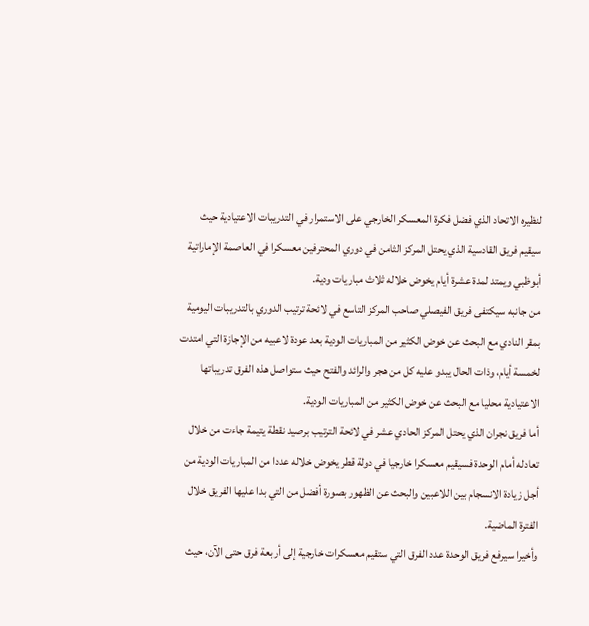لنظيره الاتحاد الذي فضل فكرة المعسكر الخارجي على الاستمرار في التدريبات الاعتيادية حيث سيقيم فريق القادسية الذي يحتل المركز الثامن في دوري المحترفين معسكرا في العاصمة الإماراتية أبوظبي ويمتد لمدة عشرة أيام يخوض خلاله ثلاث مباريات ودية.
من جانبه سيكتفى فريق الفيصلي صاحب المركز التاسع في لائحة ترتيب الدوري بالتدريبات اليومية بمقر النادي مع البحث عن خوض الكثير من المباريات الودية بعد عودة لاعبيه من الإجازة التي امتدت لخمسة أيام، وذات الحال يبدو عليه كل من هجر والرائد والفتح حيث ستواصل هذه الفرق تدريباتها الاعتيادية محليا مع البحث عن خوض الكثير من المباريات الودية.
أما فريق نجران الذي يحتل المركز الحادي عشر في لائحة الترتيب برصيد نقطة يتيمة جاءت من خلال تعادله أمام الوحدة فسيقيم معسكرا خارجيا في دولة قطر يخوض خلاله عددا من المباريات الودية من أجل زيادة الانسجام بين اللاعبين والبحث عن الظهور بصورة أفضل من التي بدا عليها الفريق خلال الفترة الماضية.
وأخيرا سيرفع فريق الوحدة عدد الفرق التي ستقيم معسكرات خارجية إلى أربعة فرق حتى الآن، حيث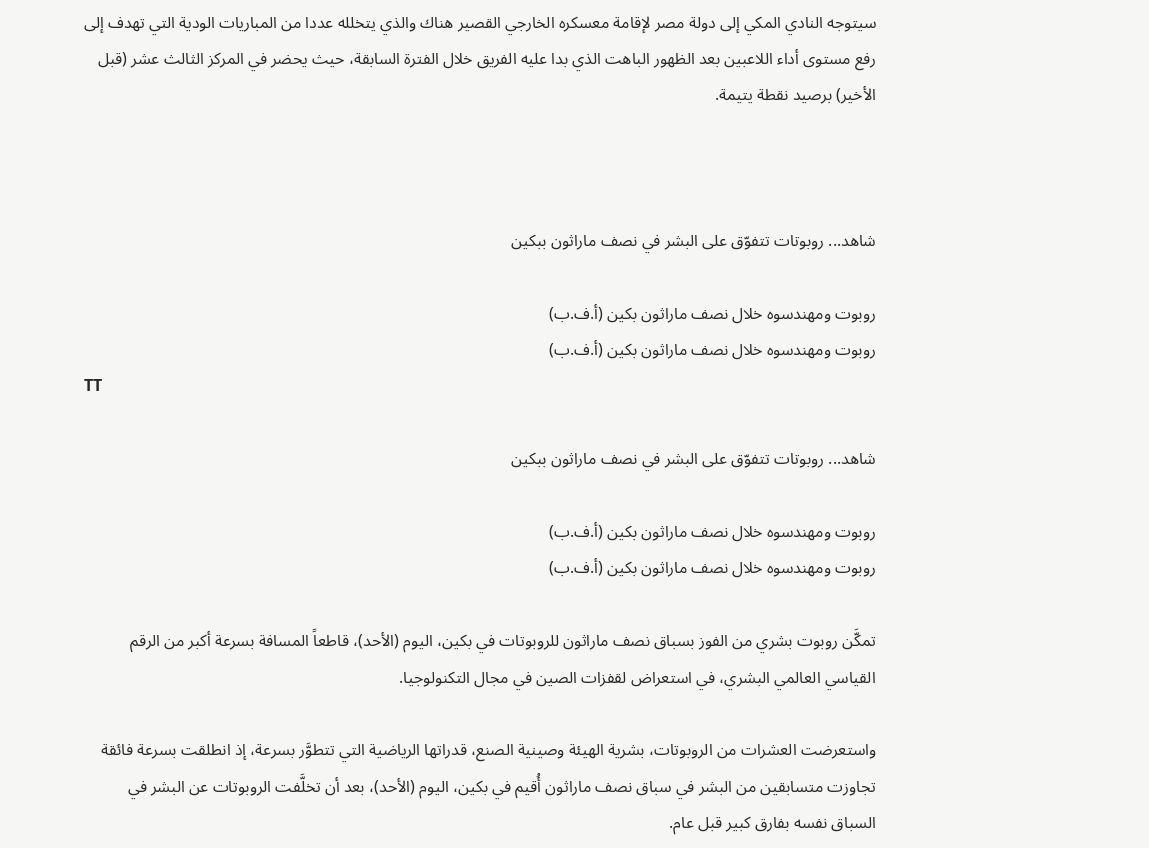سيتوجه النادي المكي إلى دولة مصر لإقامة معسكره الخارجي القصير هناك والذي يتخلله عددا من المباريات الودية التي تهدف إلى رفع مستوى أداء اللاعبين بعد الظهور الباهت الذي بدا عليه الفريق خلال الفترة السابقة، حيث يحضر في المركز الثالث عشر (قبل الأخير) برصيد نقطة يتيمة.



شاهد... روبوتات تتفوّق على البشر في نصف ماراثون ببكين

روبوت ومهندسوه خلال نصف ماراثون بكين (أ.ف.ب)
روبوت ومهندسوه خلال نصف ماراثون بكين (أ.ف.ب)
TT

شاهد... روبوتات تتفوّق على البشر في نصف ماراثون ببكين

روبوت ومهندسوه خلال نصف ماراثون بكين (أ.ف.ب)
روبوت ومهندسوه خلال نصف ماراثون بكين (أ.ف.ب)

تمكَّن روبوت بشري من الفوز بسباق نصف ماراثون للروبوتات في بكين، اليوم (الأحد)، قاطعاً المسافة بسرعة أكبر من الرقم القياسي العالمي البشري، في استعراض لقفزات الصين في مجال التكنولوجيا.

واستعرضت العشرات ‌من الروبوتات، بشرية الهيئة وصينية الصنع، قدراتها الرياضية التي تتطوَّر بسرعة، إذ انطلقت بسرعة فائقة تجاوزت متسابقين من البشر في سباق نصف ماراثون أُقيم في بكين، اليوم (الأحد)، بعد أن تخلَّفت الروبوتات عن البشر في السباق نفسه بفارق كبير قبل عام.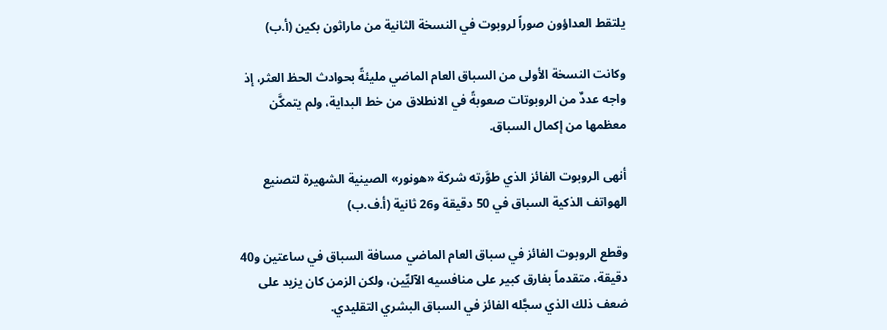يلتقط العداؤون صوراً لروبوت في النسخة الثانية من ماراثون بكين (أ.ب)

وكانت النسخة الأولى من السباق العام الماضي مليئةً بحوادث الحظ العثر، إذ واجه عددٌ من الروبوتات صعوبةً في الانطلاق من خط البداية، ولم يتمكَّن معظمها ‌من إكمال ‌السباق.

أنهى الروبوت الفائز الذي طوَّرته شركة «هونور» الصينية الشهيرة لتصنيع الهواتف الذكية السباق في 50 دقيقة و26 ثانية (أ.ف.ب)

وقطع الروبوت الفائز في سباق ‌العام الماضي مسافة السباق في ساعتين و40 دقيقة، متقدماً بفارق كبير على منافسيه الآليِّين، ولكن الزمن كان يزيد على ضعف ذلك الذي سجَّله الفائز في السباق البشري التقليدي.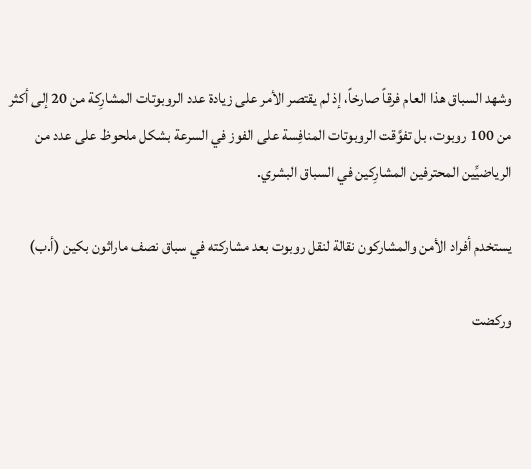وشهد السباق هذا العام فرقاً صارخاً، إذ لم يقتصر الأمر على زيادة عدد الروبوتات المشارِكة من 20 إلى أكثر من 100 روبوت، بل تفوَّقت الروبوتات ‌المنافِسة على الفوز ‌في السرعة بشكل ملحوظ على عدد من الرياضيِّين المحترفين المشارِكين ‌في السباق البشري.

يستخدم أفراد الأمن والمشاركون نقالة لنقل روبوت بعد مشاركته في سباق نصف ماراثون بكين (أ.ب)

وركضت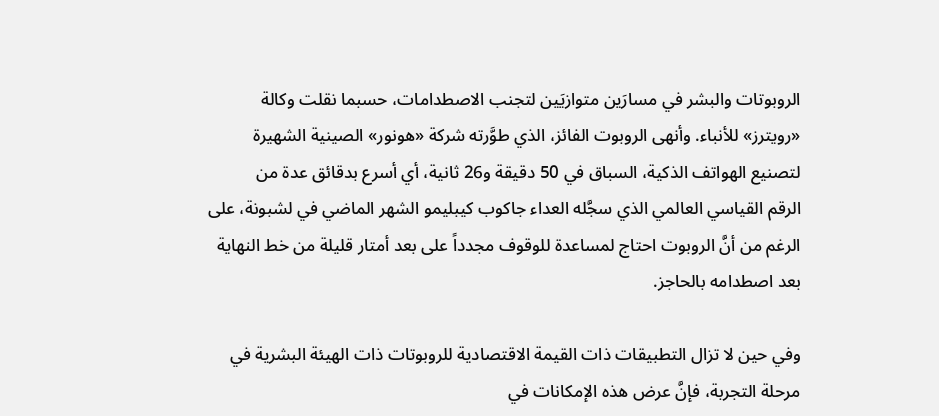الروبوتات والبشر في مسارَين ‌متوازيَين لتجنب الاصطدامات، حسبما نقلت وكالة «رويترز» للأنباء. وأنهى الروبوت الفائز، الذي طوَّرته شركة «هونور» الصينية الشهيرة لتصنيع الهواتف الذكية، السباق في 50 دقيقة و26 ثانية، أي أسرع بدقائق عدة من الرقم ‌القياسي العالمي الذي سجَّله العداء جاكوب كيبليمو الشهر الماضي في لشبونة، على الرغم من أنَّ الروبوت احتاج لمساعدة للوقوف مجدداً على بعد أمتار قليلة من خط النهاية بعد اصطدامه بالحاجز.

وفي حين لا تزال التطبيقات ذات القيمة الاقتصادية للروبوتات ذات الهيئة البشرية في مرحلة التجربة، فإنَّ عرض هذه الإمكانات في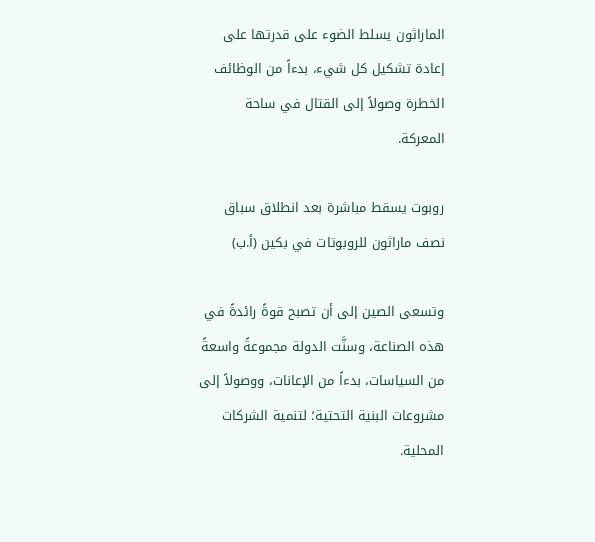الماراثون يسلط الضوء على قدرتها على إعادة تشكيل كل شيء، بدءاً من الوظائف الخطرة وصولاً إلى القتال في ساحة المعركة.

روبوت يسقط مباشرة بعد انطلاق سباق نصف ماراثون للروبوتات في بكين (أ.ب)

وتسعى الصين إلى أن تصبح قوةً رائدةً في هذه الصناعة، وسنَّت الدولة مجموعةً واسعةً من السياسات، بدءاً من الإعانات، ووصولاً إلى مشروعات البنية التحتية؛ لتنمية الشركات المحلية.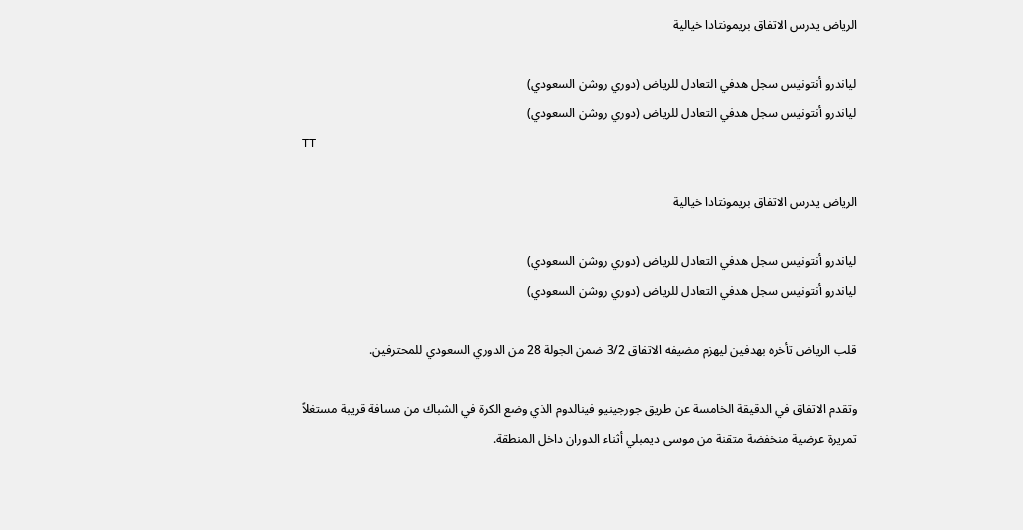الرياض يدرس الاتفاق بريمونتادا خيالية

لياندرو أنتونيس سجل هدفي التعادل للرياض (دوري روشن السعودي)
لياندرو أنتونيس سجل هدفي التعادل للرياض (دوري روشن السعودي)
TT

الرياض يدرس الاتفاق بريمونتادا خيالية

لياندرو أنتونيس سجل هدفي التعادل للرياض (دوري روشن السعودي)
لياندرو أنتونيس سجل هدفي التعادل للرياض (دوري روشن السعودي)

قلب الرياض تأخره بهدفين ليهزم مضيفه الاتفاق 3/2 ضمن الجولة 28 من الدوري السعودي للمحترفين.

وتقدم الاتفاق في الدقيقة الخامسة عن طريق جورجينيو فينالدوم الذي وضع الكرة في الشباك من مسافة قريبة مستغلاً تمريرة عرضية منخفضة متقنة من موسى ديمبلي أثناء الدوران داخل المنطقة.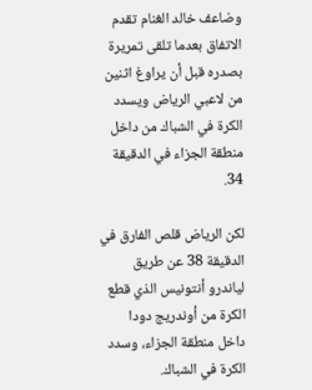وضاعف خالد الغنام تقدم الاتفاق بعدما تلقى تمريرة بصدره قبل أن يراوغ اثنين من لاعبي الرياض ويسدد الكرة في الشباك من داخل منطقة الجزاء في الدقيقة 34.

لكن الرياض قلص الفارق في الدقيقة 38 عن طريق لياندرو أنتونيس الذي قطع الكرة من أوندريج دودا داخل منطقة الجزاء، وسدد الكرة في الشباك.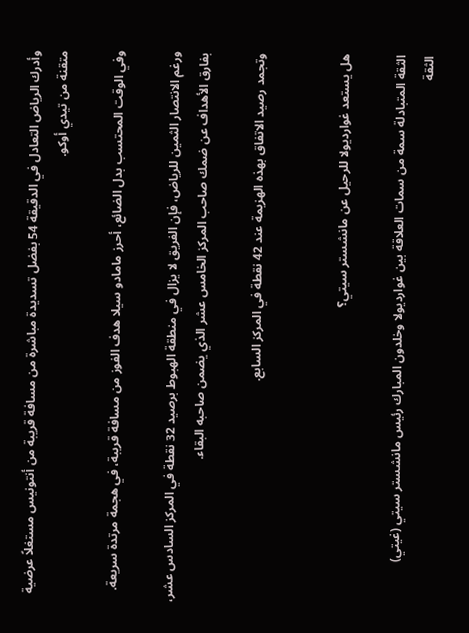وأدرك الرياض التعادل في الدقيقة 54 بفضل تسديدة مباشرة من مسافة قريبة من أنتونيس مستغلاً عرضية متقنة من تيدي أوكو.

وفي الوقت المحتسب بدل الضائع، أحرز مامادو سيلا هدف الفوز من مسافة قريبة، في هجمة مرتدة سريعة.

ورغم الانتصار الثمين للرياض، فإن الفريق لا يزال في منطقة الهبوط برصيد 32 نقطة في المركز السادس عشر، بفارق الأهداف عن ضمك صاحب المركز الخامس عشر الذي يضمن صاحبه البقاء.

وتجمد رصيد الاتفاق بهذه الهزيمة عند 42 نقطة في المركز السابع.


هل يستعد غوارديولا للرحيل عن مانشستر سيتي؟

الثقة المتبادلة سمة من سمات العلاقة بين غوارديولا وخلدون المبارك رئيس مانشستر سيتي (غيتي)
الثقة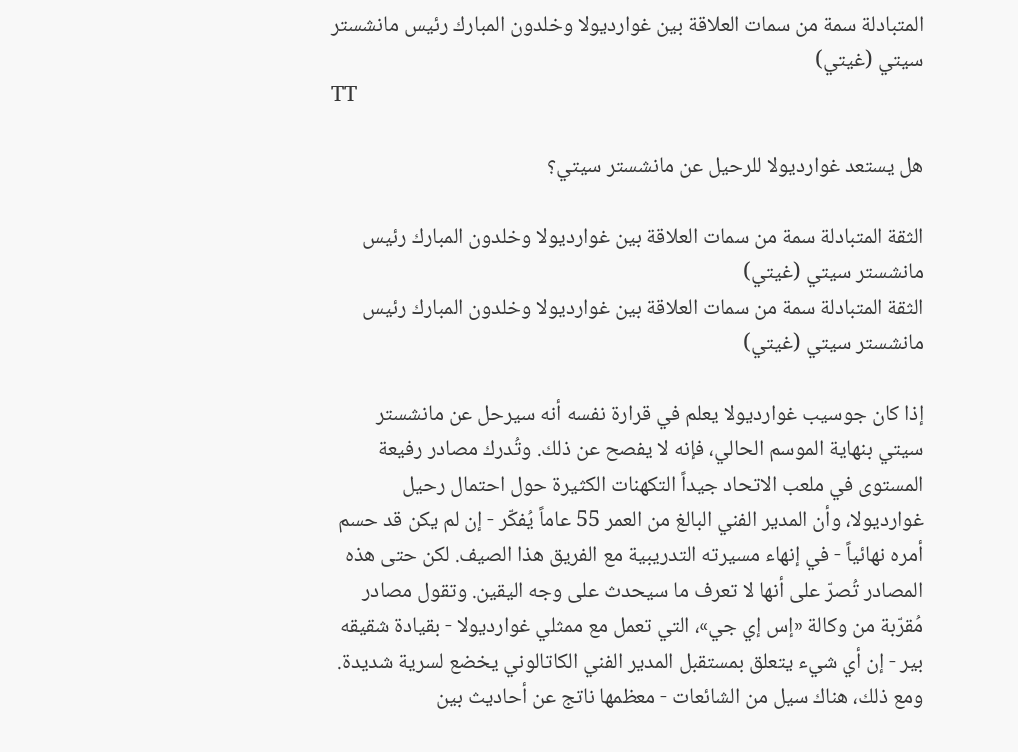المتبادلة سمة من سمات العلاقة بين غوارديولا وخلدون المبارك رئيس مانشستر سيتي (غيتي)
TT

هل يستعد غوارديولا للرحيل عن مانشستر سيتي؟

الثقة المتبادلة سمة من سمات العلاقة بين غوارديولا وخلدون المبارك رئيس مانشستر سيتي (غيتي)
الثقة المتبادلة سمة من سمات العلاقة بين غوارديولا وخلدون المبارك رئيس مانشستر سيتي (غيتي)

إذا كان جوسيب غوارديولا يعلم في قرارة نفسه أنه سيرحل عن مانشستر سيتي بنهاية الموسم الحالي، فإنه لا يفصح عن ذلك. وتُدرك مصادر رفيعة المستوى في ملعب الاتحاد جيداً التكهنات الكثيرة حول احتمال رحيل غوارديولا، وأن المدير الفني البالغ من العمر 55 عاماً يُفكّر - إن لم يكن قد حسم أمره نهائياً - في إنهاء مسيرته التدريبية مع الفريق هذا الصيف. لكن حتى هذه المصادر تُصرّ على أنها لا تعرف ما سيحدث على وجه اليقين. وتقول مصادر مُقرّبة من وكالة «إس إي جي»، التي تعمل مع ممثلي غوارديولا - بقيادة شقيقه بير - إن أي شيء يتعلق بمستقبل المدير الفني الكاتالوني يخضع لسرية شديدة. ومع ذلك، هناك سيل من الشائعات - معظمها ناتج عن أحاديث بين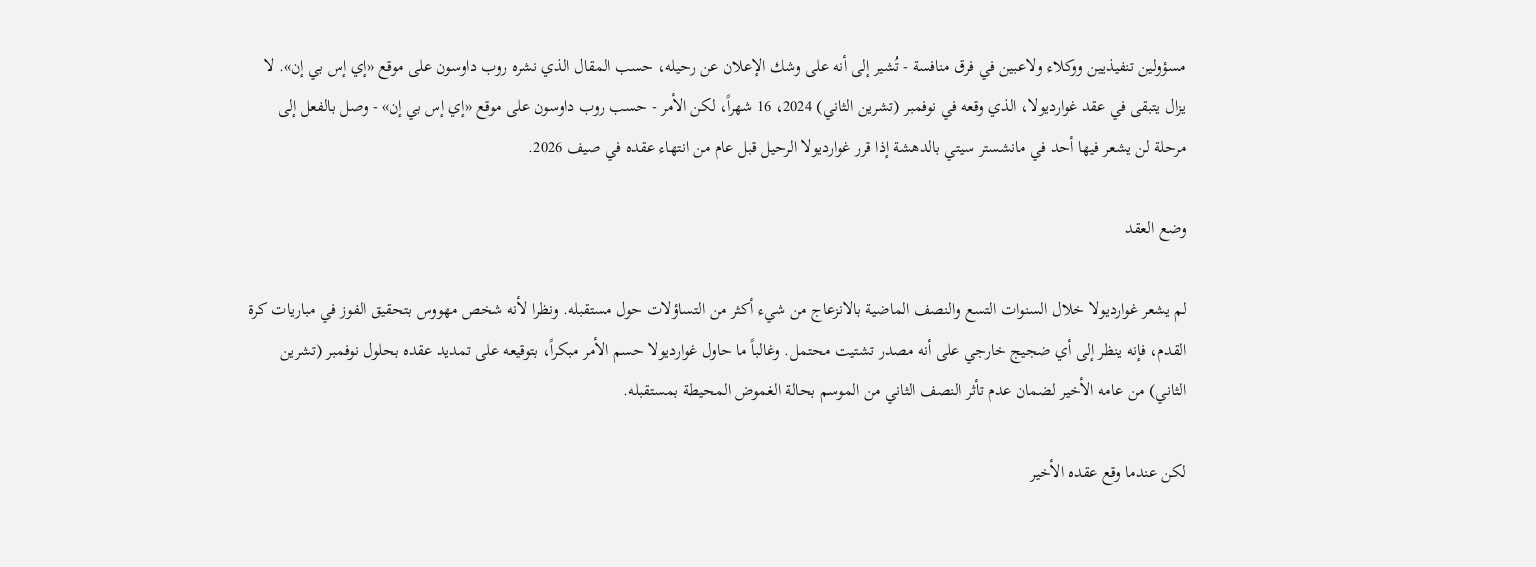مسؤولين تنفيذيين ووكلاء ولاعبين في فرق منافسة - تُشير إلى أنه على وشك الإعلان عن رحيله، حسب المقال الذي نشره روب داوسون على موقع «إي إس بي إن». لا يزال يتبقى في عقد غوارديولا، الذي وقعه في نوفمبر (تشرين الثاني) 2024، 16 شهراً، لكن الأمر - حسب روب داوسون على موقع «إي إس بي إن» - وصل بالفعل إلى مرحلة لن يشعر فيها أحد في مانشستر سيتي بالدهشة إذا قرر غوارديولا الرحيل قبل عام من انتهاء عقده في صيف 2026.

وضع العقد

لم يشعر غوارديولا خلال السنوات التسع والنصف الماضية بالانزعاج من شيء أكثر من التساؤلات حول مستقبله. ونظرا لأنه شخص مهووس بتحقيق الفوز في مباريات كرة القدم، فإنه ينظر إلى أي ضجيج خارجي على أنه مصدر تشتيت محتمل. وغالباً ما حاول غوارديولا حسم الأمر مبكراً، بتوقيعه على تمديد عقده بحلول نوفمبر (تشرين الثاني) من عامه الأخير لضمان عدم تأثر النصف الثاني من الموسم بحالة الغموض المحيطة بمستقبله.

لكن عندما وقع عقده الأخير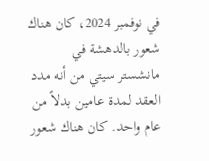في نوفمبر 2024، كان هناك شعور بالدهشة في مانشستر سيتي من أنه مدد العقد لمدة عامين بدلاً من عام واحد. كان هناك شعور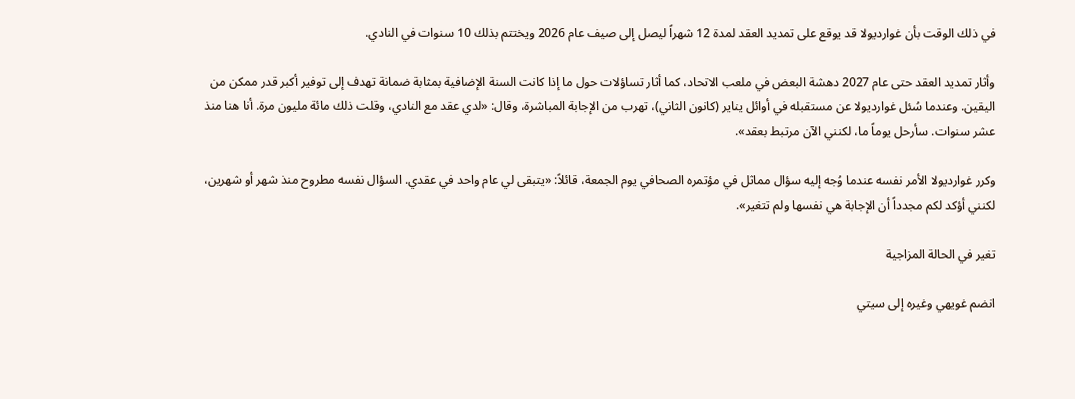في ذلك الوقت بأن غوارديولا قد يوقع على تمديد العقد لمدة 12 شهراً ليصل إلى صيف عام 2026 ويختتم بذلك 10 سنوات في النادي.

وأثار تمديد العقد حتى عام 2027 دهشة البعض في ملعب الاتحاد، كما أثار تساؤلات حول ما إذا كانت السنة الإضافية بمثابة ضمانة تهدف إلى توفير أكبر قدر ممكن من اليقين. وعندما سُئل غوارديولا عن مستقبله في أوائل يناير (كانون الثاني)، تهرب من الإجابة المباشرة، وقال: «لدي عقد مع النادي، وقلت ذلك مائة مليون مرة. أنا هنا منذ عشر سنوات. سأرحل يوماً ما، لكنني الآن مرتبط بعقد».

وكرر غوارديولا الأمر نفسه عندما وُجه إليه سؤال مماثل في مؤتمره الصحافي يوم الجمعة، قائلاً: «يتبقى لي عام واحد في عقدي. السؤال نفسه مطروح منذ شهر أو شهرين، لكنني أؤكد لكم مجدداً أن الإجابة هي نفسها ولم تتغير».

تغير في الحالة المزاجية

انضم غويهي وغيره إلى سيتي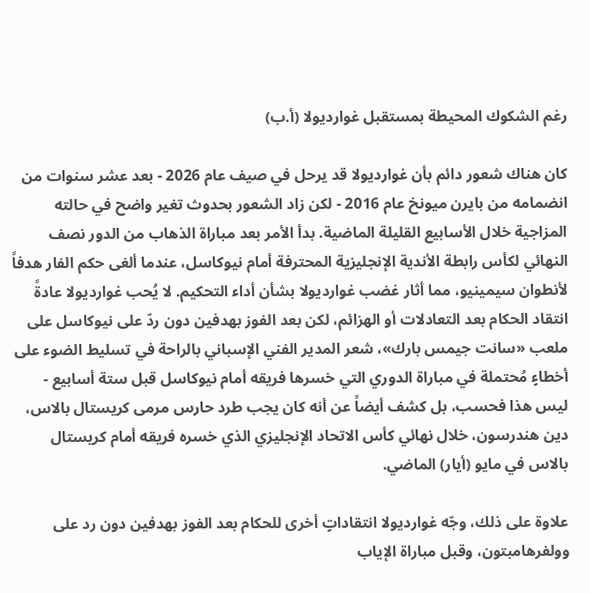رغم الشكوك المحيطة بمستقبل غوارديولا (أ.ب)

كان هناك شعور دائم بأن غوارديولا قد يرحل في صيف عام 2026 - بعد عشر سنوات من انضمامه من بايرن ميونخ عام 2016 - لكن زاد الشعور بحدوث تغير واضح في حالته المزاجية خلال الأسابيع القليلة الماضية. بدأ الأمر بعد مباراة الذهاب من الدور نصف النهائي لكأس رابطة الأندية الإنجليزية المحترفة أمام نيوكاسل، عندما ألغى حكم الفار هدفاً لأنطوان سيمينيو، مما أثار غضب غوارديولا بشأن أداء التحكيم. لا يُحب غوارديولا عادةً انتقاد الحكام بعد التعادلات أو الهزائم، لكن بعد الفوز بهدفين دون ردّ على نيوكاسل على ملعب «سانت جيمس بارك»، شعر المدير الفني الإسباني بالراحة في تسليط الضوء على أخطاءٍ مُحتملة في مباراة الدوري التي خسرها فريقه أمام نيوكاسل قبل ستة أسابيع - ليس هذا فحسب، بل كشف أيضاً عن أنه كان يجب طرد حارس مرمى كريستال بالاس، دين هندرسون، خلال نهائي كأس الاتحاد الإنجليزي الذي خسره فريقه أمام كريستال بالاس في مايو (أيار) الماضي.

علاوة على ذلك، وجّه غوارديولا انتقاداتٍ أخرى للحكام بعد الفوز بهدفين دون رد على وولفرهامبتون، وقبل مباراة الإياب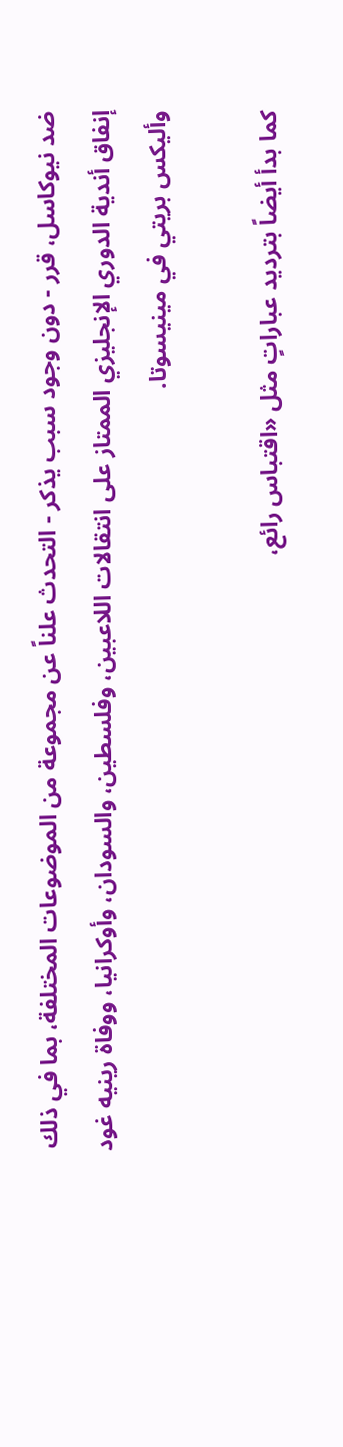ضد نيوكاسل، قرر - دون وجود سبب يذكر - التحدث علناً عن مجموعة من الموضوعات المختلفة، بما في ذلك إنفاق أندية الدوري الإنجليزي الممتاز على انتقالات اللاعبين، وفلسطين، والسودان، وأوكرانيا، ووفاة رينيه غود وأليكس بريتي في مينيسوتا.

كما بدأ أيضاً بترديد عباراتٍ مثل «اقتباس رائع،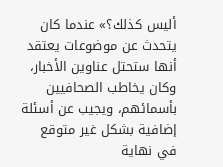أليس كذلك؟» عندما كان يتحدث عن موضوعات يعتقد أنها ستحتل عناوين الأخبار، وكان يخاطب الصحافيين بأسمائهم، ويجيب عن أسئلة إضافية بشكل غير متوقع في نهاية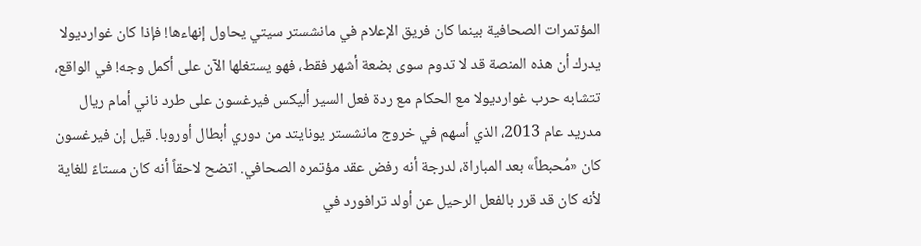المؤتمرات الصحافية بينما كان فريق الإعلام في مانشستر سيتي يحاول إنهاءها! فإذا كان غوارديولا يدرك أن هذه المنصة قد لا تدوم سوى بضعة أشهر فقط، فهو يستغلها الآن على أكمل وجه! في الواقع، تتشابه حرب غوارديولا مع الحكام مع ردة فعل السير أليكس فيرغسون على طرد ناني أمام ريال مدريد عام 2013، الذي أسهم في خروج مانشستر يونايتد من دوري أبطال أوروبا. قيل إن فيرغسون كان «مُحبطاً» بعد المباراة، لدرجة أنه رفض عقد مؤتمره الصحافي. اتضح لاحقاً أنه كان مستاءً للغاية لأنه كان قد قرر بالفعل الرحيل عن أولد ترافورد في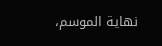نهاية الموسم،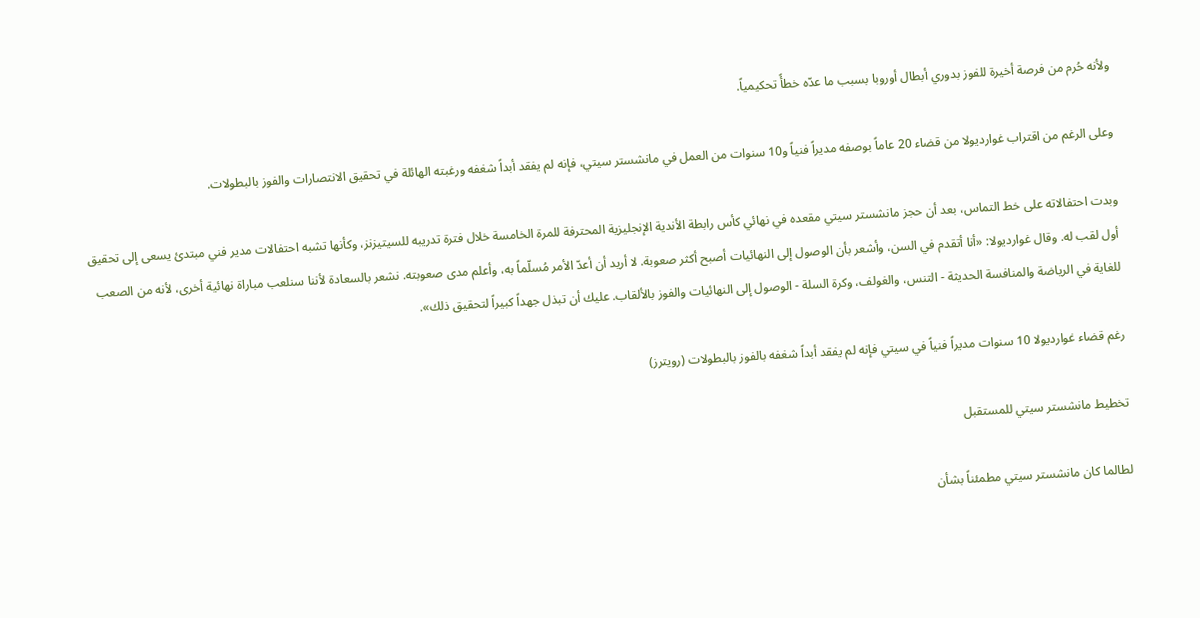ولأنه حُرم من فرصة أخيرة للفوز بدوري أبطال أوروبا بسبب ما عدّه خطأً تحكيمياً.

وعلى الرغم من اقتراب غوارديولا من قضاء 20 عاماً بوصفه مديراً فنياً و10 سنوات من العمل في مانشستر سيتي، فإنه لم يفقد أبداً شغفه ورغبته الهائلة في تحقيق الانتصارات والفوز بالبطولات.

وبدت احتفالاته على خط التماس، بعد أن حجز مانشستر سيتي مقعده في نهائي كأس رابطة الأندية الإنجليزية المحترفة للمرة الخامسة خلال فترة تدريبه للسيتيزنز، وكأنها تشبه احتفالات مدير فني مبتدئ يسعى إلى تحقيق أول لقب له. وقال غوارديولا: «أنا أتقدم في السن، وأشعر بأن الوصول إلى النهائيات أصبح أكثر صعوبة. لا أريد أن أعدّ الأمر مُسلّماً به، وأعلم مدى صعوبته. نشعر بالسعادة لأننا سنلعب مباراة نهائية أخرى، لأنه من الصعب للغاية في الرياضة والمنافسة الحديثة - التنس، والغولف، وكرة السلة - الوصول إلى النهائيات والفوز بالألقاب. عليك أن تبذل جهداً كبيراً لتحقيق ذلك».

رغم قضاء غوارديولا 10 سنوات مديراً فنياً في سيتي فإنه لم يفقد أبداً شغفه بالفوز بالبطولات (رويترز)

تخطيط مانشستر سيتي للمستقبل

لطالما كان مانشستر سيتي مطمئناً بشأن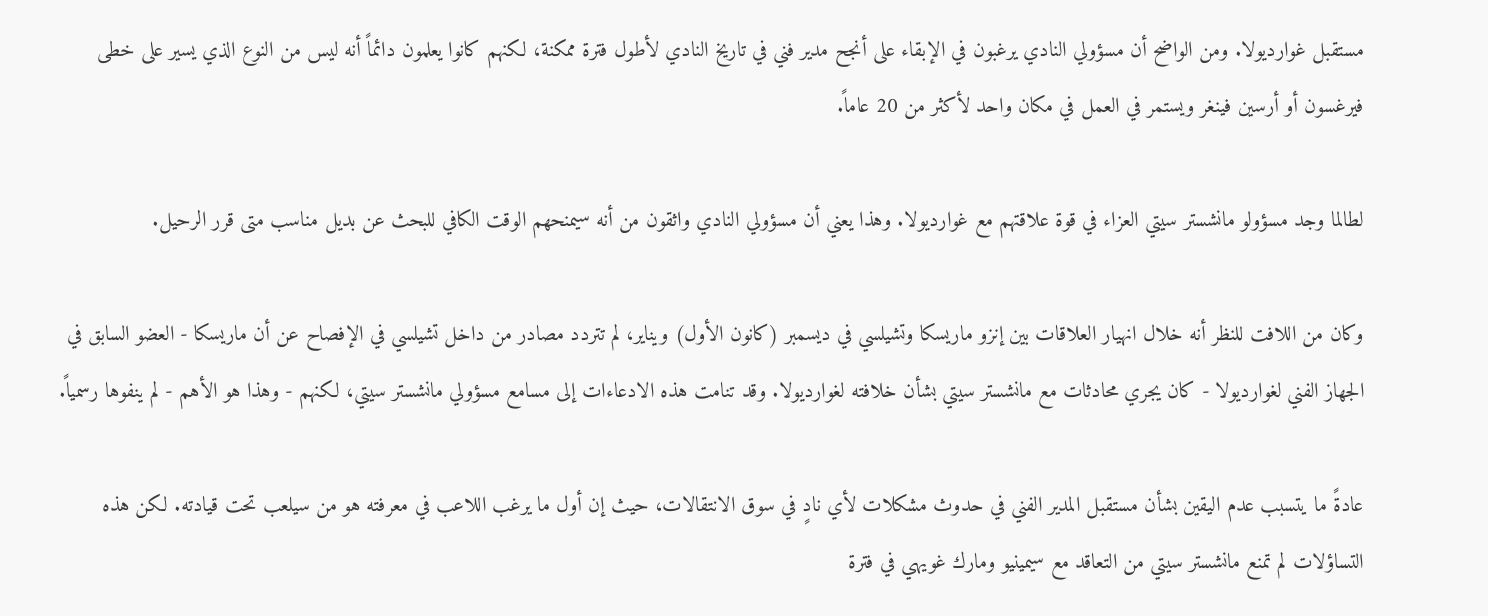مستقبل غوارديولا. ومن الواضح أن مسؤولي النادي يرغبون في الإبقاء على أنجح مدير فني في تاريخ النادي لأطول فترة ممكنة، لكنهم كانوا يعلمون دائماً أنه ليس من النوع الذي يسير على خطى فيرغسون أو أرسين فينغر ويستمر في العمل في مكان واحد لأكثر من 20 عاماً.

لطالما وجد مسؤولو مانشستر سيتي العزاء في قوة علاقتهم مع غوارديولا. وهذا يعني أن مسؤولي النادي واثقون من أنه سيمنحهم الوقت الكافي للبحث عن بديل مناسب متى قرر الرحيل.

وكان من اللافت للنظر أنه خلال انهيار العلاقات بين إنزو ماريسكا وتشيلسي في ديسمبر (كانون الأول) ويناير، لم تتردد مصادر من داخل تشيلسي في الإفصاح عن أن ماريسكا - العضو السابق في الجهاز الفني لغوارديولا - كان يجري محادثات مع مانشستر سيتي بشأن خلافته لغوارديولا. وقد تنامت هذه الادعاءات إلى مسامع مسؤولي مانشستر سيتي، لكنهم - وهذا هو الأهم - لم ينفوها رسمياً.

عادةً ما يتسبب عدم اليقين بشأن مستقبل المدير الفني في حدوث مشكلات لأي نادٍ في سوق الانتقالات، حيث إن أول ما يرغب اللاعب في معرفته هو من سيلعب تحت قيادته. لكن هذه التساؤلات لم تمنع مانشستر سيتي من التعاقد مع سيمينيو ومارك غويهي في فترة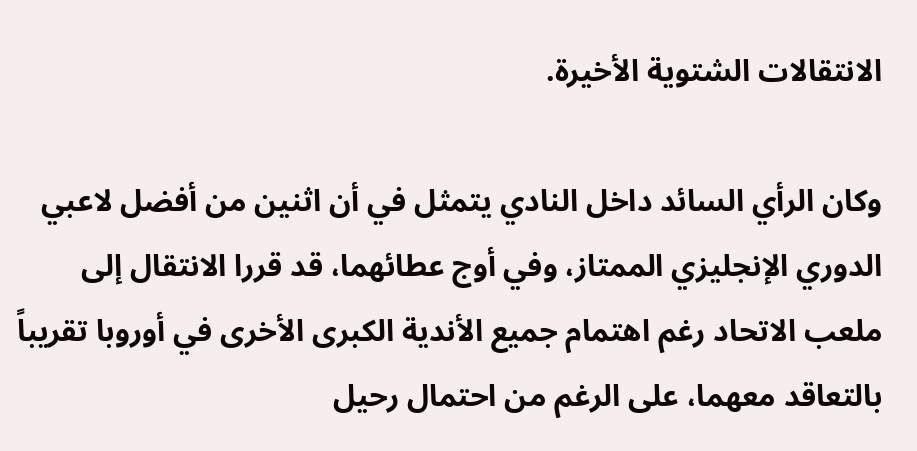الانتقالات الشتوية الأخيرة.

وكان الرأي السائد داخل النادي يتمثل في أن اثنين من أفضل لاعبي الدوري الإنجليزي الممتاز، وفي أوج عطائهما، قد قررا الانتقال إلى ملعب الاتحاد رغم اهتمام جميع الأندية الكبرى الأخرى في أوروبا تقريباً بالتعاقد معهما، على الرغم من احتمال رحيل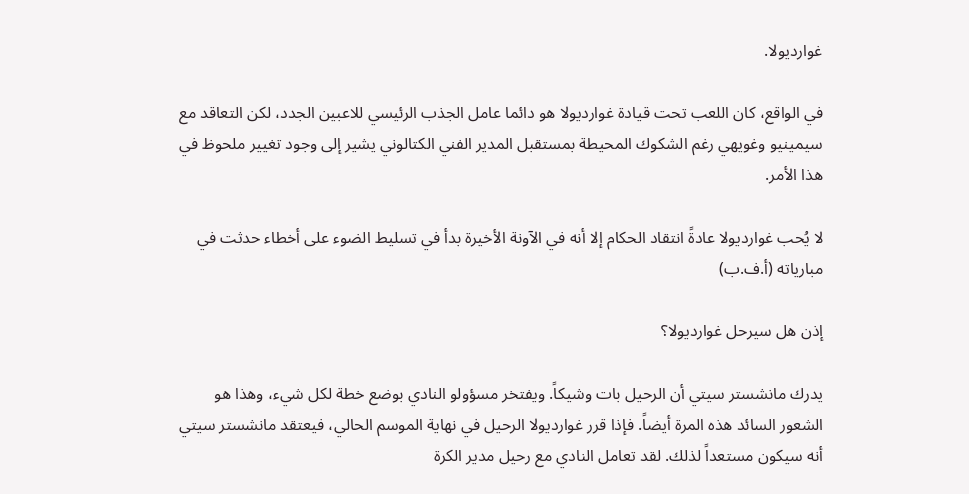غوارديولا.

في الواقع، كان اللعب تحت قيادة غوارديولا هو دائما عامل الجذب الرئيسي للاعبين الجدد، لكن التعاقد مع سيمينيو وغويهي رغم الشكوك المحيطة بمستقبل المدير الفني الكتالوني يشير إلى وجود تغيير ملحوظ في هذا الأمر.

لا يُحب غوارديولا عادةً انتقاد الحكام إلا أنه في الآونة الأخيرة بدأ في تسليط الضوء على أخطاء حدثت في مبارياته (أ.ف.ب)

إذن هل سيرحل غوارديولا؟

يدرك مانشستر سيتي أن الرحيل بات وشيكاً. ويفتخر مسؤولو النادي بوضع خطة لكل شيء، وهذا هو الشعور السائد هذه المرة أيضاً. فإذا قرر غوارديولا الرحيل في نهاية الموسم الحالي، فيعتقد مانشستر سيتي أنه سيكون مستعداً لذلك. لقد تعامل النادي مع رحيل مدير الكرة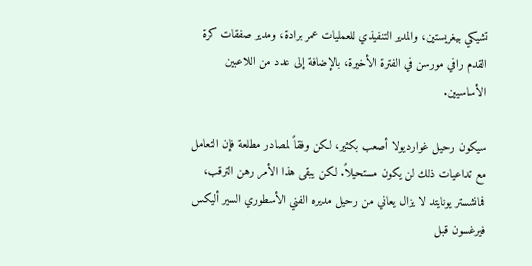تشيكي بيغريستين، والمدير التنفيذي للعمليات عمر برادة، ومدير صفقات كرة القدم رافي مورسن في الفترة الأخيرة، بالإضافة إلى عدد من اللاعبين الأساسيين.

سيكون رحيل غوارديولا أصعب بكثير، لكن وفقاً لمصادر مطلعة فإن التعامل مع تداعيات ذلك لن يكون مستحيلاً. لكن يبقى هذا الأمر رهن الترقب، فمانشستر يونايتد لا يزال يعاني من رحيل مديره الفني الأسطوري السير أليكس فيرغسون قبل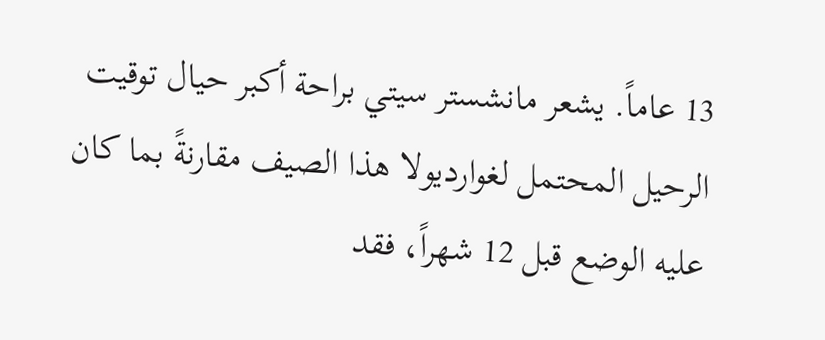13 عاماً. يشعر مانشستر سيتي براحة أكبر حيال توقيت الرحيل المحتمل لغوارديولا هذا الصيف مقارنةً بما كان عليه الوضع قبل 12 شهراً، فقد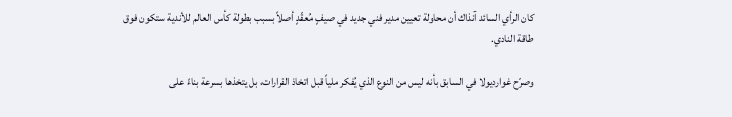كان الرأي السائد آنذاك أن محاولة تعيين مدير فني جديد في صيفٍ مُعقّدٍ أصلاً بسبب بطولة كأس العالم للأندية ستكون فوق طاقة النادي.

وصرّح غوارديولا في السابق بأنه ليس من النوع الذي يُفكر ملياً قبل اتخاذ القرارات، بل يتخذها بسرعة بناءً على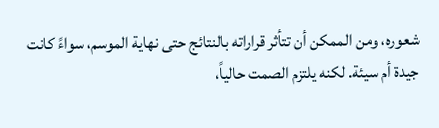شعوره، ومن الممكن أن تتأثر قراراته بالنتائج حتى نهاية الموسم، سواءً كانت جيدة أم سيئة. لكنه يلتزم الصمت حالياً،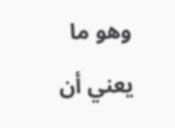وهو ما يعني أن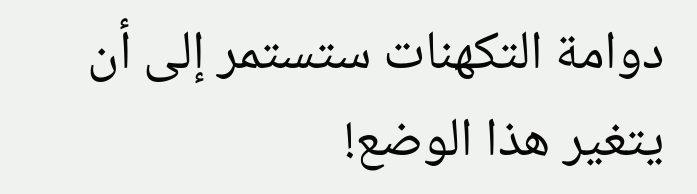دوامة التكهنات ستستمر إلى أن يتغير هذا الوضع!